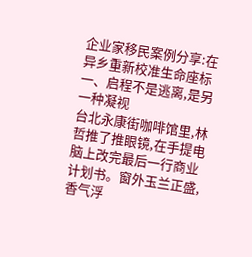企业家移民案例分享:在异乡重新校准生命座标
一、启程不是逃离,是另一种凝视
台北永康街咖啡馆里,林哲推了推眼镜,在手提电脑上改完最后一行商业计划书。窗外玉兰正盛,香气浮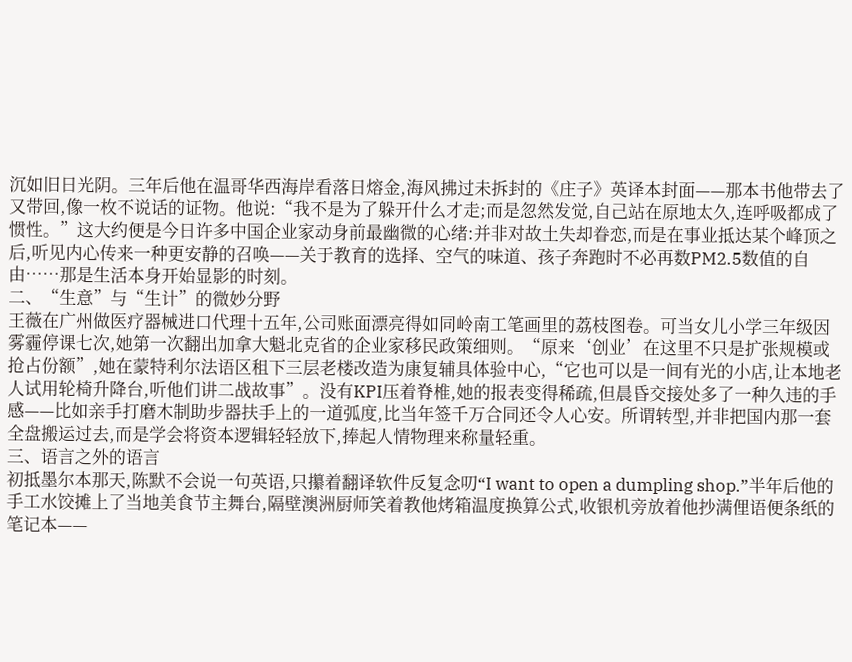沉如旧日光阴。三年后他在温哥华西海岸看落日熔金,海风拂过未拆封的《庄子》英译本封面——那本书他带去了又带回,像一枚不说话的证物。他说:“我不是为了躲开什么才走;而是忽然发觉,自己站在原地太久,连呼吸都成了惯性。”这大约便是今日许多中国企业家动身前最幽微的心绪:并非对故土失却眷恋,而是在事业抵达某个峰顶之后,听见内心传来一种更安静的召唤——关于教育的选择、空气的味道、孩子奔跑时不必再数PM2.5数值的自由……那是生活本身开始显影的时刻。
二、“生意”与“生计”的微妙分野
王薇在广州做医疗器械进口代理十五年,公司账面漂亮得如同岭南工笔画里的荔枝图卷。可当女儿小学三年级因雾霾停课七次,她第一次翻出加拿大魁北克省的企业家移民政策细则。“原来‘创业’在这里不只是扩张规模或抢占份额”,她在蒙特利尔法语区租下三层老楼改造为康复辅具体验中心,“它也可以是一间有光的小店,让本地老人试用轮椅升降台,听他们讲二战故事”。没有KPI压着脊椎,她的报表变得稀疏,但晨昏交接处多了一种久违的手感——比如亲手打磨木制助步器扶手上的一道弧度,比当年签千万合同还令人心安。所谓转型,并非把国内那一套全盘搬运过去,而是学会将资本逻辑轻轻放下,捧起人情物理来称量轻重。
三、语言之外的语言
初抵墨尔本那天,陈默不会说一句英语,只攥着翻译软件反复念叨“I want to open a dumpling shop.”半年后他的手工水饺摊上了当地美食节主舞台,隔壁澳洲厨师笑着教他烤箱温度换算公式,收银机旁放着他抄满俚语便条纸的笔记本——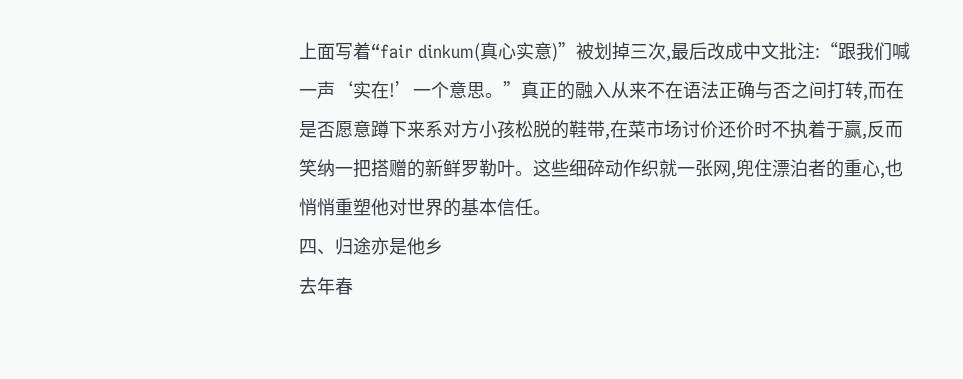上面写着“fair dinkum(真心实意)”被划掉三次,最后改成中文批注:“跟我们喊一声‘实在!’一个意思。”真正的融入从来不在语法正确与否之间打转,而在是否愿意蹲下来系对方小孩松脱的鞋带,在菜市场讨价还价时不执着于赢,反而笑纳一把搭赠的新鲜罗勒叶。这些细碎动作织就一张网,兜住漂泊者的重心,也悄悄重塑他对世界的基本信任。
四、归途亦是他乡
去年春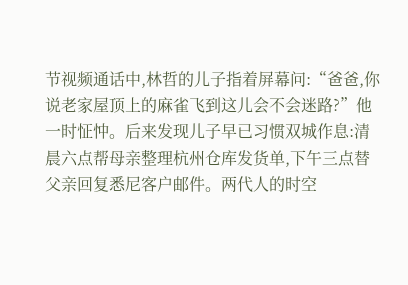节视频通话中,林哲的儿子指着屏幕问:“爸爸,你说老家屋顶上的麻雀飞到这儿会不会迷路?”他一时怔忡。后来发现儿子早已习惯双城作息:清晨六点帮母亲整理杭州仓库发货单,下午三点替父亲回复悉尼客户邮件。两代人的时空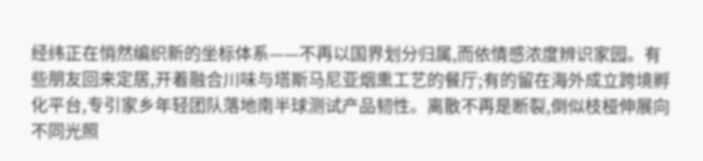经纬正在悄然编织新的坐标体系——不再以国界划分归属,而依情感浓度辨识家园。有些朋友回来定居,开着融合川味与塔斯马尼亚烟熏工艺的餐厅;有的留在海外成立跨境孵化平台,专引家乡年轻团队落地南半球测试产品韧性。离散不再是断裂,倒似枝桠伸展向不同光照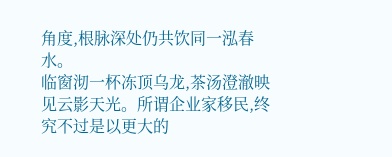角度,根脉深处仍共饮同一泓春水。
临窗沏一杯冻顶乌龙,茶汤澄澈映见云影天光。所谓企业家移民,终究不过是以更大的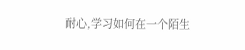耐心,学习如何在一个陌生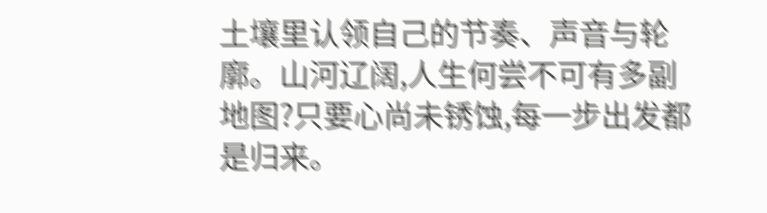土壤里认领自己的节奏、声音与轮廓。山河辽阔,人生何尝不可有多副地图?只要心尚未锈蚀,每一步出发都是归来。